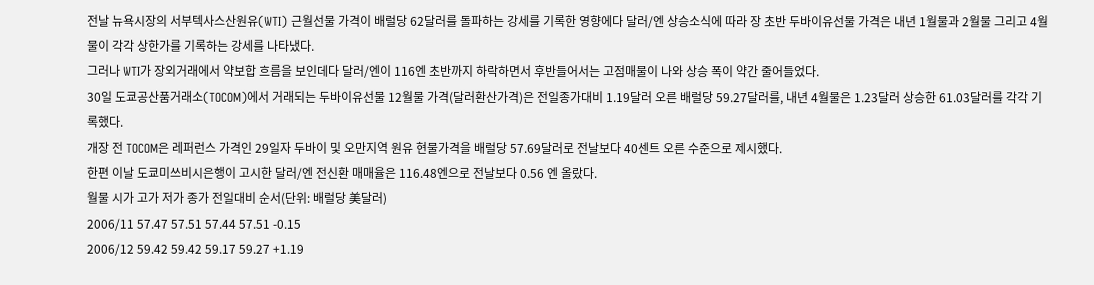전날 뉴욕시장의 서부텍사스산원유(WTI) 근월선물 가격이 배럴당 62달러를 돌파하는 강세를 기록한 영향에다 달러/엔 상승소식에 따라 장 초반 두바이유선물 가격은 내년 1월물과 2월물 그리고 4월물이 각각 상한가를 기록하는 강세를 나타냈다.
그러나 WTI가 장외거래에서 약보합 흐름을 보인데다 달러/엔이 116엔 초반까지 하락하면서 후반들어서는 고점매물이 나와 상승 폭이 약간 줄어들었다.
30일 도쿄공산품거래소(TOCOM)에서 거래되는 두바이유선물 12월물 가격(달러환산가격)은 전일종가대비 1.19달러 오른 배럴당 59.27달러를, 내년 4월물은 1.23달러 상승한 61.03달러를 각각 기록했다.
개장 전 TOCOM은 레퍼런스 가격인 29일자 두바이 및 오만지역 원유 현물가격을 배럴당 57.69달러로 전날보다 40센트 오른 수준으로 제시했다.
한편 이날 도쿄미쓰비시은행이 고시한 달러/엔 전신환 매매율은 116.48엔으로 전날보다 0.56 엔 올랐다.
월물 시가 고가 저가 종가 전일대비 순서(단위: 배럴당 美달러)
2006/11 57.47 57.51 57.44 57.51 -0.15
2006/12 59.42 59.42 59.17 59.27 +1.19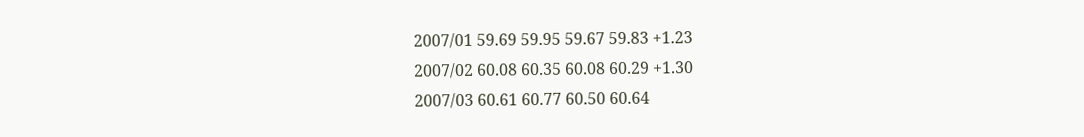2007/01 59.69 59.95 59.67 59.83 +1.23
2007/02 60.08 60.35 60.08 60.29 +1.30
2007/03 60.61 60.77 60.50 60.64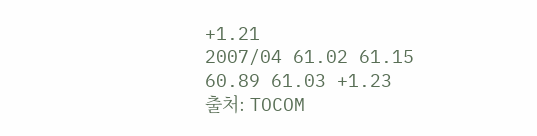+1.21
2007/04 61.02 61.15 60.89 61.03 +1.23
출처: TOCOM